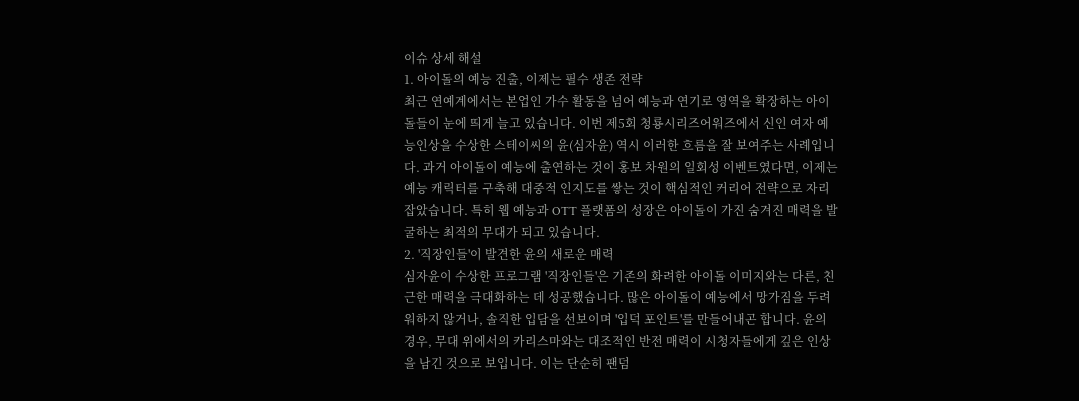이슈 상세 해설
1. 아이돌의 예능 진출, 이제는 필수 생존 전략
최근 연예계에서는 본업인 가수 활동을 넘어 예능과 연기로 영역을 확장하는 아이돌들이 눈에 띄게 늘고 있습니다. 이번 제5회 청룡시리즈어워즈에서 신인 여자 예능인상을 수상한 스테이씨의 윤(심자윤) 역시 이러한 흐름을 잘 보여주는 사례입니다. 과거 아이돌이 예능에 출연하는 것이 홍보 차원의 일회성 이벤트였다면, 이제는 예능 캐릭터를 구축해 대중적 인지도를 쌓는 것이 핵심적인 커리어 전략으로 자리 잡았습니다. 특히 웹 예능과 OTT 플랫폼의 성장은 아이돌이 가진 숨겨진 매력을 발굴하는 최적의 무대가 되고 있습니다.
2. '직장인들'이 발견한 윤의 새로운 매력
심자윤이 수상한 프로그램 '직장인들'은 기존의 화려한 아이돌 이미지와는 다른, 친근한 매력을 극대화하는 데 성공했습니다. 많은 아이돌이 예능에서 망가짐을 두려워하지 않거나, 솔직한 입담을 선보이며 '입덕 포인트'를 만들어내곤 합니다. 윤의 경우, 무대 위에서의 카리스마와는 대조적인 반전 매력이 시청자들에게 깊은 인상을 남긴 것으로 보입니다. 이는 단순히 팬덤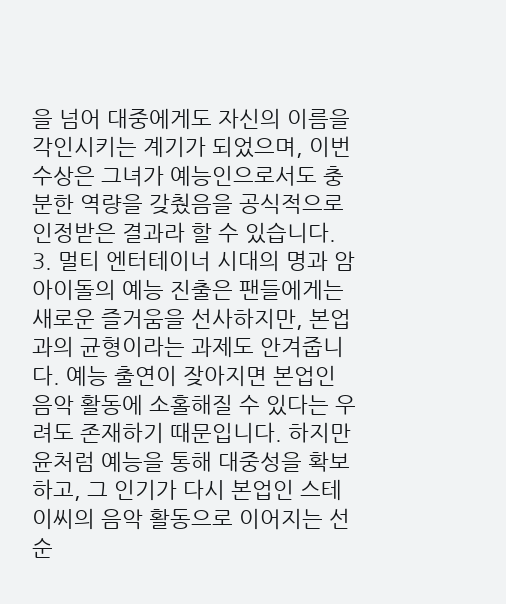을 넘어 대중에게도 자신의 이름을 각인시키는 계기가 되었으며, 이번 수상은 그녀가 예능인으로서도 충분한 역량을 갖췄음을 공식적으로 인정받은 결과라 할 수 있습니다.
3. 멀티 엔터테이너 시대의 명과 암
아이돌의 예능 진출은 팬들에게는 새로운 즐거움을 선사하지만, 본업과의 균형이라는 과제도 안겨줍니다. 예능 출연이 잦아지면 본업인 음악 활동에 소홀해질 수 있다는 우려도 존재하기 때문입니다. 하지만 윤처럼 예능을 통해 대중성을 확보하고, 그 인기가 다시 본업인 스테이씨의 음악 활동으로 이어지는 선순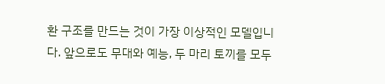환 구조를 만드는 것이 가장 이상적인 모델입니다. 앞으로도 무대와 예능, 두 마리 토끼를 모두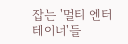잡는 '멀티 엔터테이너'들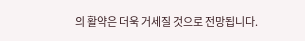의 활약은 더욱 거세질 것으로 전망됩니다.